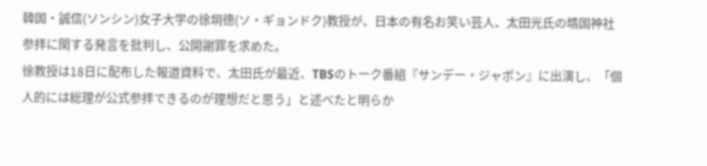韓国・誠信(ソンシン)女子大学の徐坰徳(ソ・ギョンドク)教授が、日本の有名お笑い芸人、太田光氏の靖国神社参拝に関する発言を批判し、公開謝罪を求めた。
徐教授は18日に配布した報道資料で、太田氏が最近、TBSのトーク番組『サンデー・ジャポン』に出演し、「個人的には総理が公式参拝できるのが理想だと思う」と述べたと明らか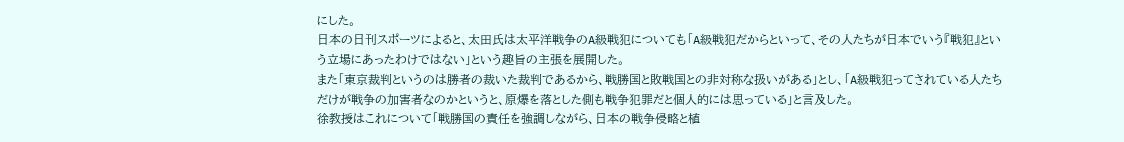にした。
日本の日刊スポーツによると、太田氏は太平洋戦争のA級戦犯についても「A級戦犯だからといって、その人たちが日本でいう『戦犯』という立場にあったわけではない」という趣旨の主張を展開した。
また「東京裁判というのは勝者の裁いた裁判であるから、戦勝国と敗戦国との非対称な扱いがある」とし、「A級戦犯ってされている人たちだけが戦争の加害者なのかというと、原爆を落とした側も戦争犯罪だと個人的には思っている」と言及した。
徐教授はこれについて「戦勝国の責任を強調しながら、日本の戦争侵略と植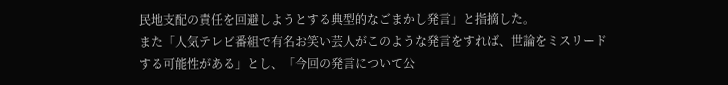民地支配の責任を回避しようとする典型的なごまかし発言」と指摘した。
また「人気テレビ番組で有名お笑い芸人がこのような発言をすれば、世論をミスリードする可能性がある」とし、「今回の発言について公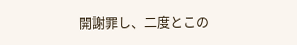開謝罪し、二度とこの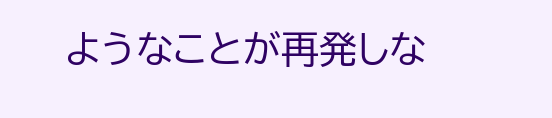ようなことが再発しな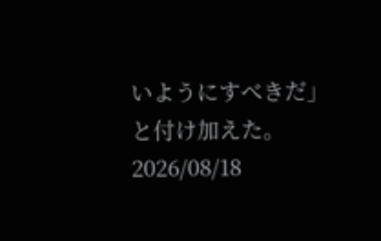いようにすべきだ」と付け加えた。
2026/08/18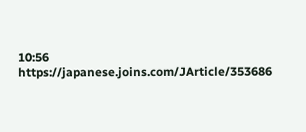10:56
https://japanese.joins.com/JArticle/353686